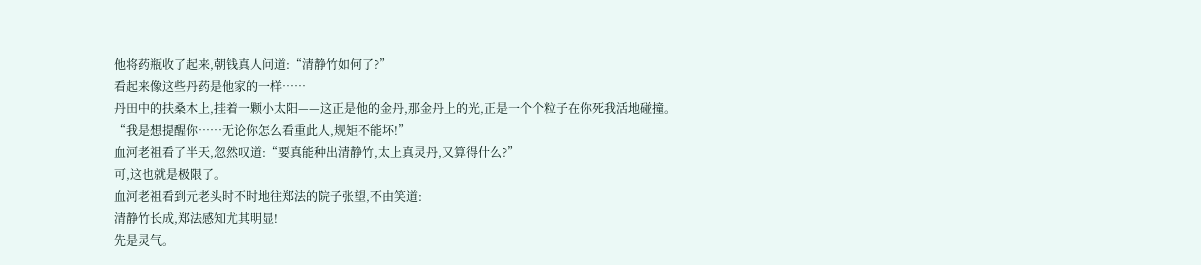他将药瓶收了起来,朝钱真人问道:“清静竹如何了?”
看起来像这些丹药是他家的一样……
丹田中的扶桑木上,挂着一颗小太阳——这正是他的金丹,那金丹上的光,正是一个个粒子在你死我活地碰撞。
“我是想提醒你……无论你怎么看重此人,规矩不能坏!”
血河老祖看了半天,忽然叹道:“要真能种出清静竹,太上真灵丹,又算得什么?”
可,这也就是极限了。
血河老祖看到元老头时不时地往郑法的院子张望,不由笑道:
清静竹长成,郑法感知尤其明显!
先是灵气。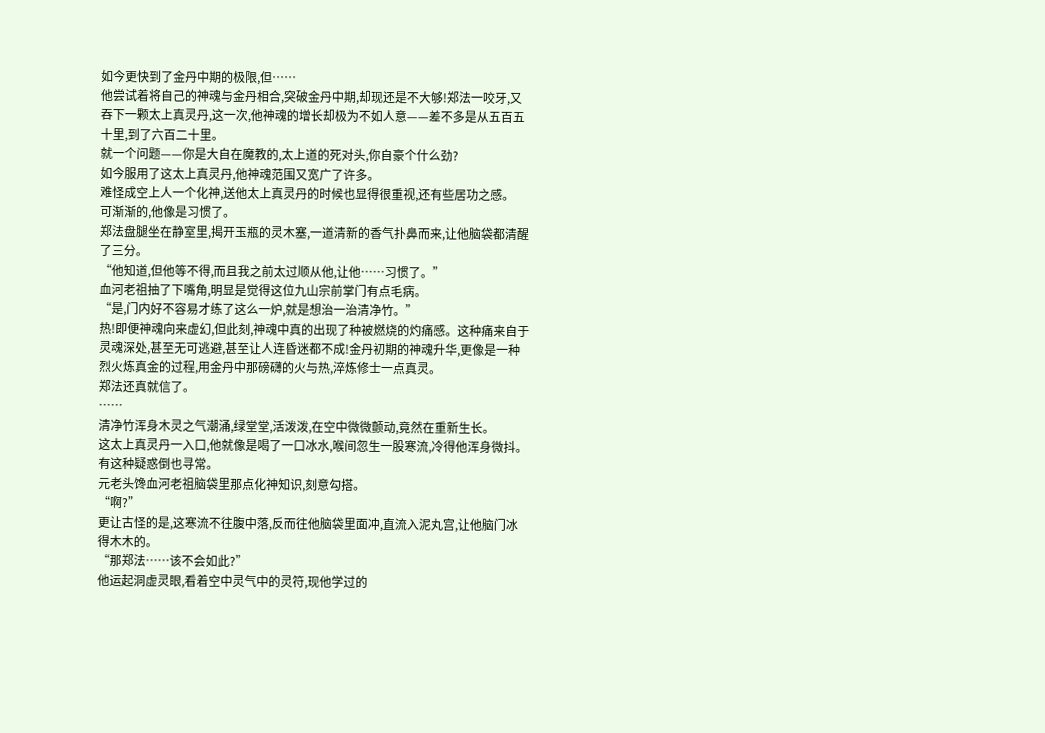如今更快到了金丹中期的极限,但……
他尝试着将自己的神魂与金丹相合,突破金丹中期,却现还是不大够!郑法一咬牙,又吞下一颗太上真灵丹,这一次,他神魂的增长却极为不如人意——差不多是从五百五十里,到了六百二十里。
就一个问题——你是大自在魔教的,太上道的死对头,你自豪个什么劲?
如今服用了这太上真灵丹,他神魂范围又宽广了许多。
难怪成空上人一个化神,送他太上真灵丹的时候也显得很重视,还有些居功之感。
可渐渐的,他像是习惯了。
郑法盘腿坐在静室里,揭开玉瓶的灵木塞,一道清新的香气扑鼻而来,让他脑袋都清醒了三分。
“他知道,但他等不得,而且我之前太过顺从他,让他……习惯了。”
血河老祖抽了下嘴角,明显是觉得这位九山宗前掌门有点毛病。
“是,门内好不容易才练了这么一炉,就是想治一治清净竹。”
热!即便神魂向来虚幻,但此刻,神魂中真的出现了种被燃烧的灼痛感。这种痛来自于灵魂深处,甚至无可逃避,甚至让人连昏迷都不成!金丹初期的神魂升华,更像是一种烈火炼真金的过程,用金丹中那磅礴的火与热,淬炼修士一点真灵。
郑法还真就信了。
……
清净竹浑身木灵之气潮涌,绿堂堂,活泼泼,在空中微微颤动,竟然在重新生长。
这太上真灵丹一入口,他就像是喝了一口冰水,喉间忽生一股寒流,冷得他浑身微抖。
有这种疑惑倒也寻常。
元老头馋血河老祖脑袋里那点化神知识,刻意勾搭。
“啊?”
更让古怪的是,这寒流不往腹中落,反而往他脑袋里面冲,直流入泥丸宫,让他脑门冰得木木的。
“那郑法……该不会如此?”
他运起洞虚灵眼,看着空中灵气中的灵符,现他学过的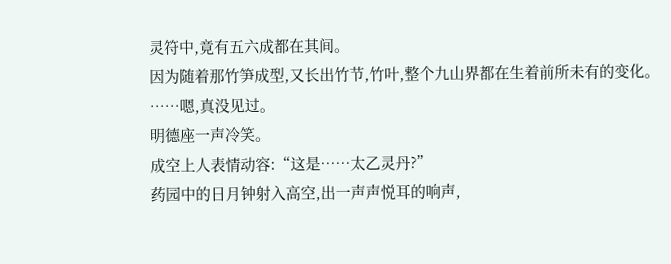灵符中,竟有五六成都在其间。
因为随着那竹笋成型,又长出竹节,竹叶,整个九山界都在生着前所未有的变化。
……嗯,真没见过。
明德座一声冷笑。
成空上人表情动容:“这是……太乙灵丹?”
药园中的日月钟射入高空,出一声声悦耳的响声,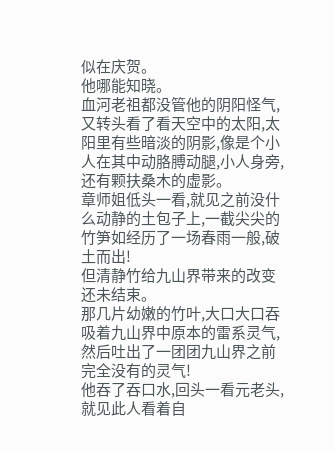似在庆贺。
他哪能知晓。
血河老祖都没管他的阴阳怪气,又转头看了看天空中的太阳,太阳里有些暗淡的阴影,像是个小人在其中动胳膊动腿,小人身旁,还有颗扶桑木的虚影。
章师姐低头一看,就见之前没什么动静的土包子上,一截尖尖的竹笋如经历了一场春雨一般,破土而出!
但清静竹给九山界带来的改变还未结束。
那几片幼嫩的竹叶,大口大口吞吸着九山界中原本的雷系灵气,然后吐出了一团团九山界之前完全没有的灵气!
他吞了吞口水,回头一看元老头,就见此人看着自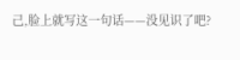己,脸上就写这一句话——没见识了吧?